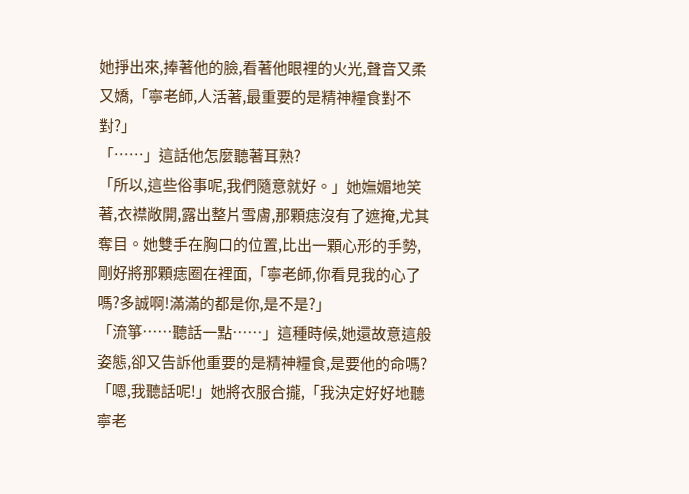她掙出來,捧著他的臉,看著他眼裡的火光,聲音又柔又嬌,「寧老師,人活著,最重要的是精神糧食對不對?」
「……」這話他怎麼聽著耳熟?
「所以,這些俗事呢,我們隨意就好。」她嫵媚地笑著,衣襟敞開,露出整片雪膚,那顆痣沒有了遮掩,尤其奪目。她雙手在胸口的位置,比出一顆心形的手勢,剛好將那顆痣圈在裡面,「寧老師,你看見我的心了嗎?多誠啊!滿滿的都是你,是不是?」
「流箏……聽話一點……」這種時候,她還故意這般姿態,卻又告訴他重要的是精神糧食,是要他的命嗎?
「嗯,我聽話呢!」她將衣服合攏,「我決定好好地聽寧老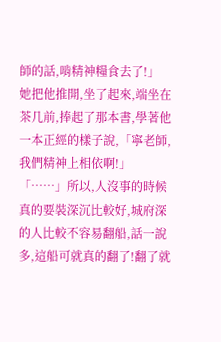師的話,啃精神糧食去了!」
她把他推開,坐了起來,端坐在茶几前,捧起了那本書,學著他一本正經的樣子說,「寧老師,我們精神上相依啊!」
「……」所以,人沒事的時候真的要裝深沉比較好,城府深的人比較不容易翻船,話一說多,這船可就真的翻了!翻了就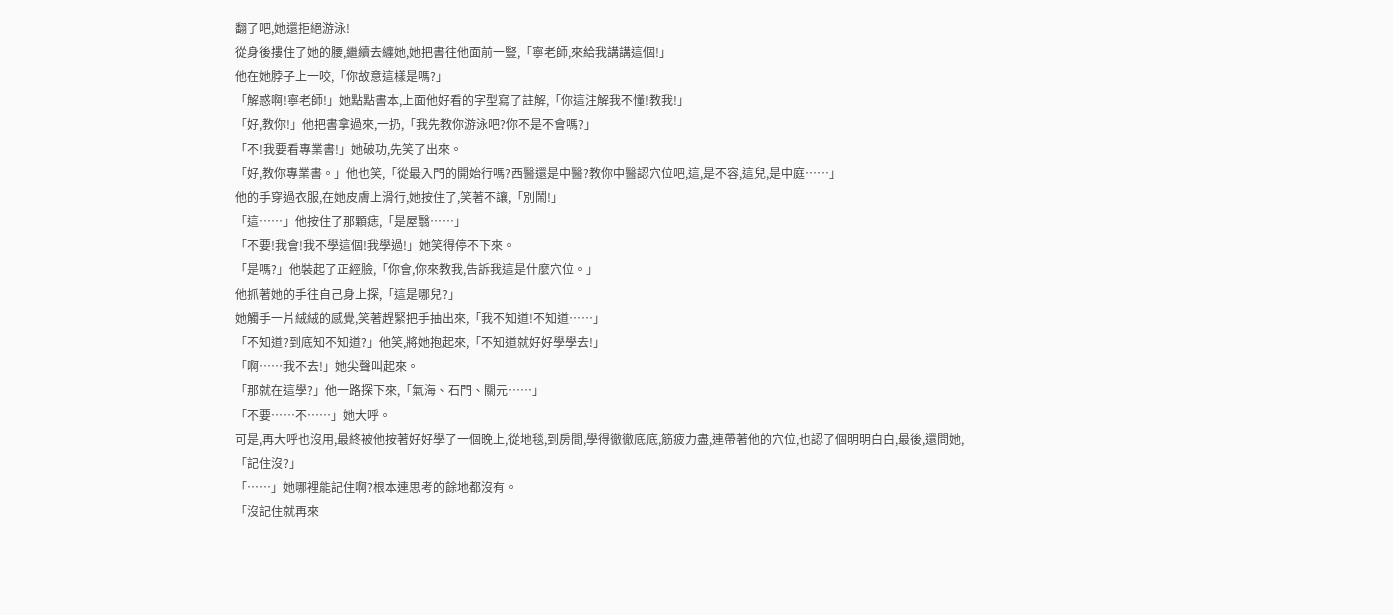翻了吧,她還拒絕游泳!
從身後摟住了她的腰,繼續去纏她,她把書往他面前一豎,「寧老師,來給我講講這個!」
他在她脖子上一咬,「你故意這樣是嗎?」
「解惑啊!寧老師!」她點點書本,上面他好看的字型寫了註解,「你這注解我不懂!教我!」
「好,教你!」他把書拿過來,一扔,「我先教你游泳吧?你不是不會嗎?」
「不!我要看專業書!」她破功,先笑了出來。
「好,教你專業書。」他也笑,「從最入門的開始行嗎?西醫還是中醫?教你中醫認穴位吧,這,是不容,這兒,是中庭……」
他的手穿過衣服,在她皮膚上滑行,她按住了,笑著不讓,「別鬧!」
「這……」他按住了那顆痣,「是屋翳……」
「不要!我會!我不學這個!我學過!」她笑得停不下來。
「是嗎?」他裝起了正經臉,「你會,你來教我,告訴我這是什麼穴位。」
他抓著她的手往自己身上探,「這是哪兒?」
她觸手一片絨絨的感覺,笑著趕緊把手抽出來,「我不知道!不知道……」
「不知道?到底知不知道?」他笑,將她抱起來,「不知道就好好學學去!」
「啊……我不去!」她尖聲叫起來。
「那就在這學?」他一路探下來,「氣海、石門、關元……」
「不要……不……」她大呼。
可是,再大呼也沒用,最終被他按著好好學了一個晚上,從地毯,到房間,學得徹徹底底,筋疲力盡,連帶著他的穴位,也認了個明明白白,最後,還問她,「記住沒?」
「……」她哪裡能記住啊?根本連思考的餘地都沒有。
「沒記住就再來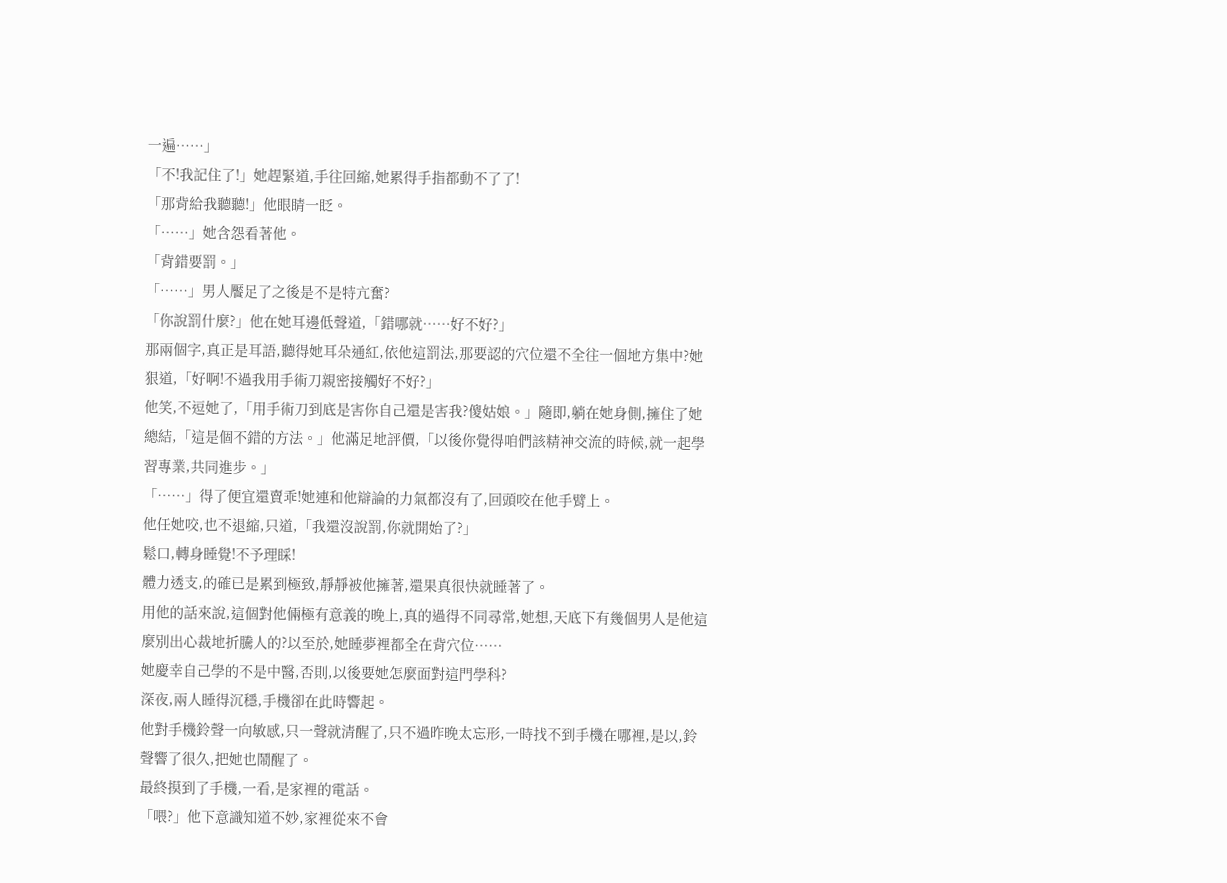一遍……」
「不!我記住了!」她趕緊道,手往回縮,她累得手指都動不了了!
「那背給我聽聽!」他眼睛一眨。
「……」她含怨看著他。
「背錯要罰。」
「……」男人饜足了之後是不是特亢奮?
「你說罰什麼?」他在她耳邊低聲道,「錯哪就……好不好?」
那兩個字,真正是耳語,聽得她耳朵通紅,依他這罰法,那要認的穴位還不全往一個地方集中?她狠道,「好啊!不過我用手術刀親密接觸好不好?」
他笑,不逗她了,「用手術刀到底是害你自己還是害我?傻姑娘。」隨即,躺在她身側,擁住了她總結,「這是個不錯的方法。」他滿足地評價,「以後你覺得咱們該精神交流的時候,就一起學習專業,共同進步。」
「……」得了便宜還賣乖!她連和他辯論的力氣都沒有了,回頭咬在他手臂上。
他任她咬,也不退縮,只道,「我還沒說罰,你就開始了?」
鬆口,轉身睡覺!不予理睬!
體力透支,的確已是累到極致,靜靜被他擁著,還果真很快就睡著了。
用他的話來說,這個對他倆極有意義的晚上,真的過得不同尋常,她想,天底下有幾個男人是他這麼別出心裁地折騰人的?以至於,她睡夢裡都全在背穴位……
她慶幸自己學的不是中醫,否則,以後要她怎麼面對這門學科?
深夜,兩人睡得沉穩,手機卻在此時響起。
他對手機鈴聲一向敏感,只一聲就清醒了,只不過昨晚太忘形,一時找不到手機在哪裡,是以,鈴聲響了很久,把她也鬧醒了。
最終摸到了手機,一看,是家裡的電話。
「喂?」他下意識知道不妙,家裡從來不會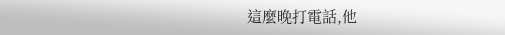這麼晚打電話,他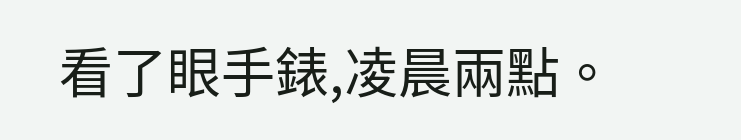看了眼手錶,凌晨兩點。